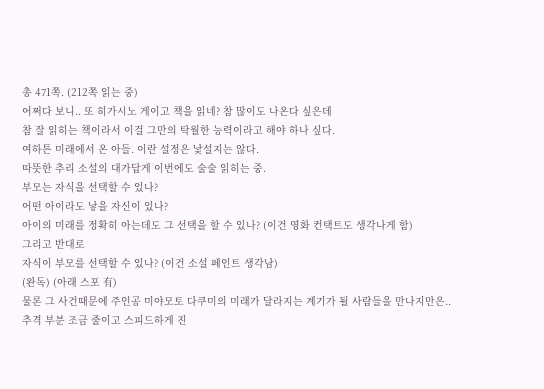총 471쪽. (212쪽 읽는 중)
어쩌다 보니.. 또 히가시노 게이고 책을 읽네? 참 많이도 나온다 싶은데
참 잘 읽히는 책이라서 이걸 그만의 탁월한 능력이라고 해야 하나 싶다.
여하튼 미래에서 온 아들. 이란 설정은 낯설지는 않다.
따뜻한 추리 소설의 대가답게 이번에도 술술 읽히는 중.
부모는 자식을 선택할 수 있나?
어떤 아이라도 낳을 자신이 있나?
아이의 미래를 정확히 아는데도 그 선택을 할 수 있나? (이건 영화 컨택트도 생각나게 함)
그리고 반대로
자식이 부모를 선택할 수 있나? (이건 소설 페인트 생각남)
(완독) (아래 스포 有)
물론 그 사건때문에 주인공 미야모토 다쿠미의 미래가 달라지는 계기가 될 사람들을 만나지만은..
추격 부분 조금 줄이고 스피드하게 진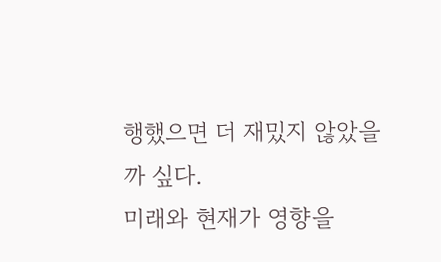행했으면 더 재밌지 않았을까 싶다.
미래와 현재가 영향을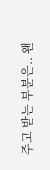주고 받는 부분은.. 왠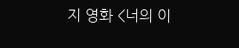지 영화 <너의 이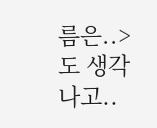름은..>도 생각나고..